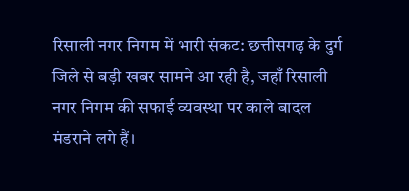रिसाली नगर निगम में भारी संकट: छत्तीसगढ़ के दुर्ग जिले से बड़ी खबर सामने आ रही है, जहाँ रिसाली नगर निगम की सफाई व्यवस्था पर काले बादल मंडराने लगे हैं।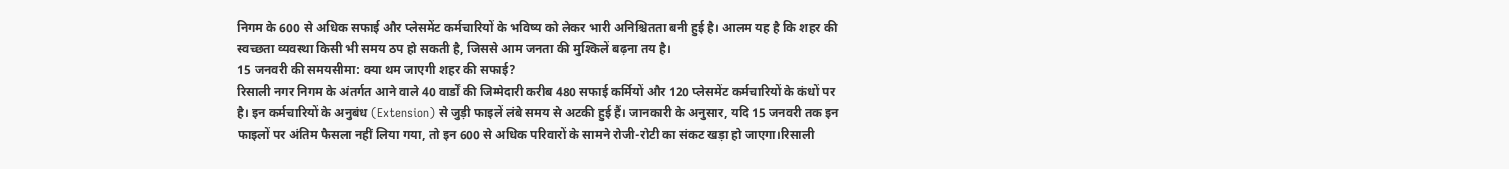निगम के 600 से अधिक सफाई और प्लेसमेंट कर्मचारियों के भविष्य को लेकर भारी अनिश्चितता बनी हुई है। आलम यह है कि शहर की स्वच्छता व्यवस्था किसी भी समय ठप हो सकती है, जिससे आम जनता की मुश्किलें बढ़ना तय है।
15 जनवरी की समयसीमा: क्या थम जाएगी शहर की सफाई?
रिसाली नगर निगम के अंतर्गत आने वाले 40 वार्डों की जिम्मेदारी करीब 480 सफाई कर्मियों और 120 प्लेसमेंट कर्मचारियों के कंधों पर है। इन कर्मचारियों के अनुबंध (Extension) से जुड़ी फाइलें लंबे समय से अटकी हुई हैं। जानकारी के अनुसार, यदि 15 जनवरी तक इन फाइलों पर अंतिम फैसला नहीं लिया गया, तो इन 600 से अधिक परिवारों के सामने रोजी-रोटी का संकट खड़ा हो जाएगा।रिसाली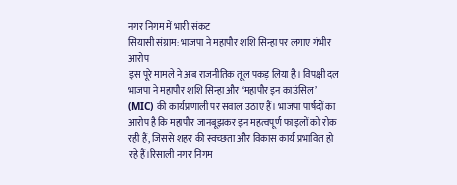नगर निगम में भारी संकट
सियासी संग्राम: भाजपा ने महापौर शशि सिन्हा पर लगाए गंभीर आरोप
इस पूरे मामले ने अब राजनीतिक तूल पकड़ लिया है। विपक्षी दल भाजपा ने महापौर शशि सिन्हा और ‘महापौर इन काउंसिल’ (MIC) की कार्यप्रणाली पर सवाल उठाए हैं। भाजपा पार्षदों का आरोप है कि महापौर जानबूझकर इन महत्वपूर्ण फाइलों को रोक रही हैं, जिससे शहर की स्वच्छता और विकास कार्य प्रभावित हो रहे हैं।रिसाली नगर निगम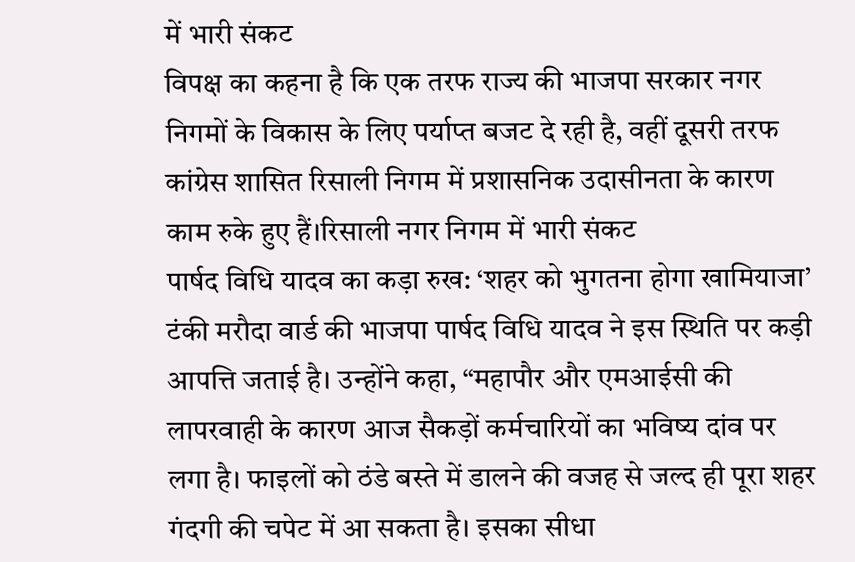में भारी संकट
विपक्ष का कहना है कि एक तरफ राज्य की भाजपा सरकार नगर निगमों के विकास के लिए पर्याप्त बजट दे रही है, वहीं दूसरी तरफ कांग्रेस शासित रिसाली निगम में प्रशासनिक उदासीनता के कारण काम रुके हुए हैं।रिसाली नगर निगम में भारी संकट
पार्षद विधि यादव का कड़ा रुख: ‘शहर को भुगतना होगा खामियाजा’
टंकी मरौदा वार्ड की भाजपा पार्षद विधि यादव ने इस स्थिति पर कड़ी आपत्ति जताई है। उन्होंने कहा, “महापौर और एमआईसी की लापरवाही के कारण आज सैकड़ों कर्मचारियों का भविष्य दांव पर लगा है। फाइलों को ठंडे बस्ते में डालने की वजह से जल्द ही पूरा शहर गंदगी की चपेट में आ सकता है। इसका सीधा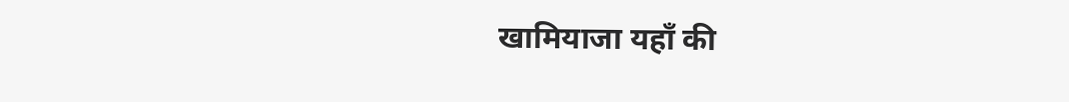खामियाजा यहाँ की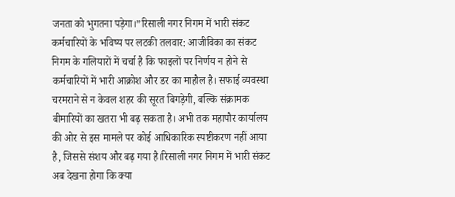जनता को भुगतना पड़ेगा।”रिसाली नगर निगम में भारी संकट
कर्मचारियों के भविष्य पर लटकी तलवार: आजीविका का संकट
निगम के गलियारों में चर्चा है कि फाइलों पर निर्णय न होने से कर्मचारियों में भारी आक्रोश और डर का माहौल है। सफाई व्यवस्था चरमराने से न केवल शहर की सूरत बिगड़ेगी, बल्कि संक्रामक बीमारियों का खतरा भी बढ़ सकता है। अभी तक महापौर कार्यालय की ओर से इस मामले पर कोई आधिकारिक स्पष्टीकरण नहीं आया है, जिससे संशय और बढ़ गया है।रिसाली नगर निगम में भारी संकट
अब देखना होगा कि क्या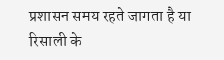प्रशासन समय रहते जागता है या रिसाली के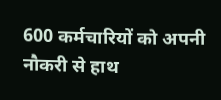600 कर्मचारियों को अपनी नौकरी से हाथ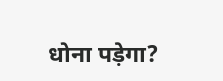धोना पड़ेगा?